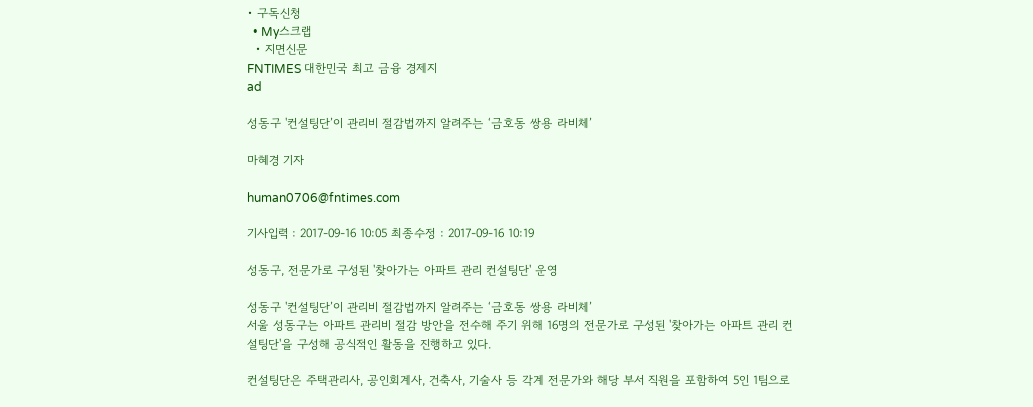• 구독신청
  • My스크랩
  • 지면신문
FNTIMES 대한민국 최고 금융 경제지
ad

성동구 '컨설팅단’이 관리비 절감법까지 알려주는 ‘금호동 쌍용 라비체’

마혜경 기자

human0706@fntimes.com

기사입력 : 2017-09-16 10:05 최종수정 : 2017-09-16 10:19

성동구, 전문가로 구성된 '찾아가는 아파트 관리 컨설팅단' 운영

성동구 '컨설팅단’이 관리비 절감법까지 알려주는 ‘금호동 쌍용 라비체’
서울 성동구는 아파트 관리비 절감 방안을 전수해 주기 위해 16명의 전문가로 구성된 '찾아가는 아파트 관리 컨설팅단'을 구성해 공식적인 활동을 진행하고 있다.

컨설팅단은 주택관리사, 공인회계사, 건축사, 기술사 등 각계 전문가와 해당 부서 직원을 포함하여 5인 1팀으로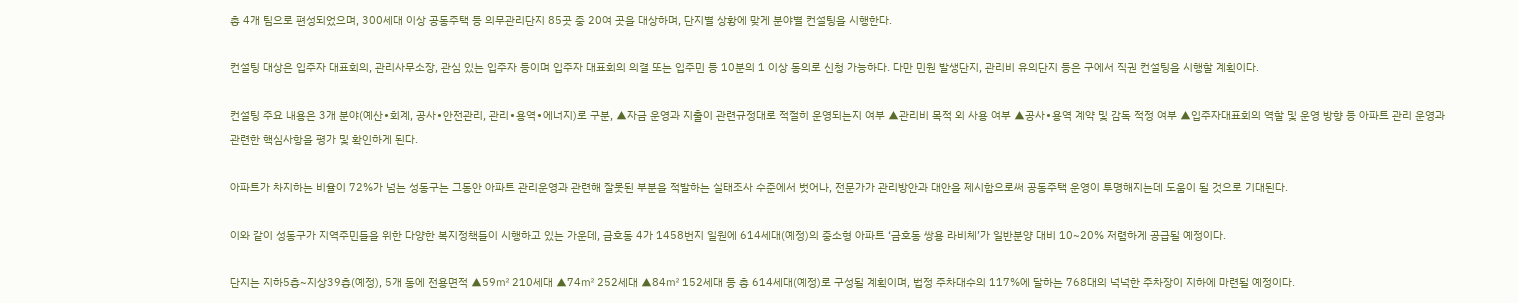총 4개 팀으로 편성되었으며, 300세대 이상 공동주택 등 의무관리단지 85곳 중 20여 곳을 대상하며, 단지별 상황에 맞게 분야별 컨설팅을 시행한다.

컨설팅 대상은 입주자 대표회의, 관리사무소장, 관심 있는 입주자 등이며 입주자 대표회의 의결 또는 입주민 등 10분의 1 이상 동의로 신청 가능하다. 다만 민원 발생단지, 관리비 유의단지 등은 구에서 직권 컨설팅을 시행할 계획이다.

컨설팅 주요 내용은 3개 분야(예산∙회계, 공사∙안전관리, 관리∙용역∙에너지)로 구분, ▲자금 운영과 지출이 관련규정대로 적절히 운영되는지 여부 ▲관리비 목적 외 사용 여부 ▲공사∙용역 계약 및 감독 적정 여부 ▲입주자대표회의 역할 및 운영 방향 등 아파트 관리 운영과 관련한 핵심사항을 평가 및 확인하게 된다.

아파트가 차지하는 비율이 72%가 넘는 성동구는 그동안 아파트 관리운영과 관련해 잘못된 부분을 적발하는 실태조사 수준에서 벗어나, 전문가가 관리방안과 대안을 제시함으로써 공동주택 운영이 투명해지는데 도움이 될 것으로 기대된다.

이와 같이 성동구가 지역주민들을 위한 다양한 복지정책들이 시행하고 있는 가운데, 금호동 4가 1458번지 일원에 614세대(예정)의 중소형 아파트 ‘금호동 쌍용 라비체’가 일반분양 대비 10~20% 저렴하게 공급될 예정이다.

단지는 지하5층~지상39층(예정), 5개 동에 전용면적 ▲59㎡ 210세대 ▲74㎡ 252세대 ▲84㎡ 152세대 등 총 614세대(예정)로 구성될 계획이며, 법정 주차대수의 117%에 달하는 768대의 넉넉한 주차장이 지하에 마련될 예정이다.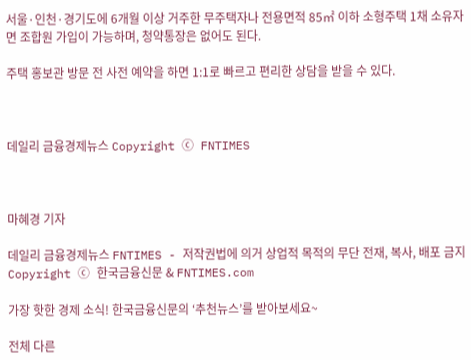서울·인천·경기도에 6개월 이상 거주한 무주택자나 전용면적 85㎡ 이하 소형주택 1채 소유자면 조합원 가입이 가능하며, 청약통장은 없어도 된다.

주택 홍보관 방문 전 사전 예약을 하면 1:1로 빠르고 편리한 상담을 받을 수 있다.



데일리 금융경제뉴스 Copyright ⓒ FNTIMES



마혜경 기자

데일리 금융경제뉴스 FNTIMES - 저작권법에 의거 상업적 목적의 무단 전재, 복사, 배포 금지
Copyright ⓒ 한국금융신문 & FNTIMES.com

가장 핫한 경제 소식! 한국금융신문의 ‘추천뉴스’를 받아보세요~

전체 다른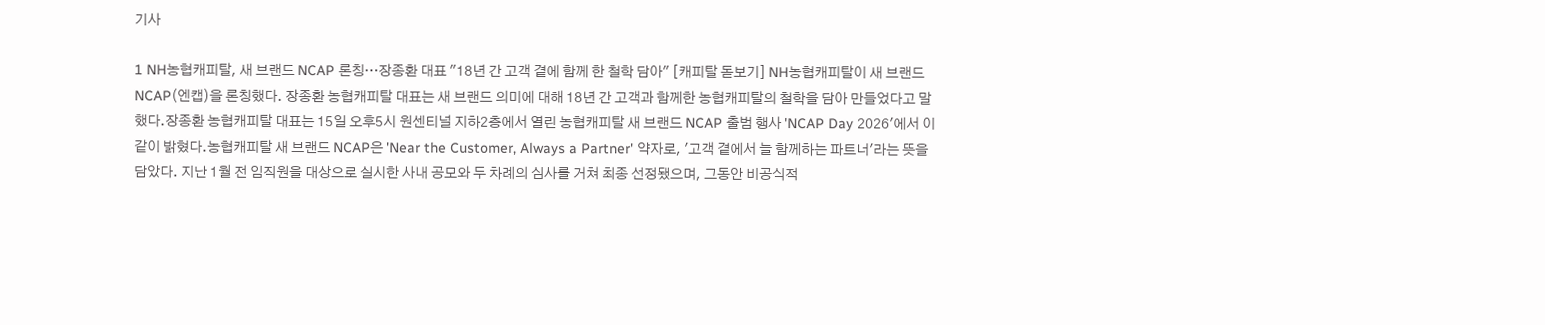기사

1 NH농협캐피탈, 새 브랜드 NCAP 론칭…장종환 대표 "18년 간 고객 곁에 함께 한 철학 담아" [캐피탈 돋보기] NH농협캐피탈이 새 브랜드 NCAP(엔캡)을 론칭했다. 장종환 농협캐피탈 대표는 새 브랜드 의미에 대해 18년 간 고객과 함께한 농협캐피탈의 철학을 담아 만들었다고 말했다.장종환 농협캐피탈 대표는 15일 오후5시 원센티널 지하2층에서 열린 농협캐피탈 새 브랜드 NCAP 출범 행사 'NCAP Day 2026'에서 이같이 밝혔다.농협캐피탈 새 브랜드 NCAP은 'Near the Customer, Always a Partner' 약자로, '고객 곁에서 늘 함께하는 파트너'라는 뜻을 담았다. 지난 1월 전 임직원을 대상으로 실시한 사내 공모와 두 차례의 심사를 거쳐 최종 선정됐으며, 그동안 비공식적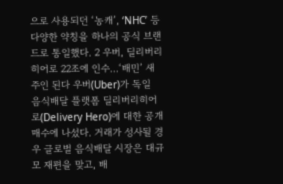으로 사용되던 ‘농캐’, ‘NHC’ 등 다양한 약칭을 하나의 공식 브랜드로 통일했다. 2 우버, 딜리버리히어로 22조에 인수…‘배민’ 새 주인 된다 우버(Uber)가 독일 음식배달 플랫폼 딜리버리히어로(Delivery Hero)에 대한 공개매수에 나섰다. 거래가 성사될 경우 글로벌 음식배달 시장은 대규모 재편을 맞고, 배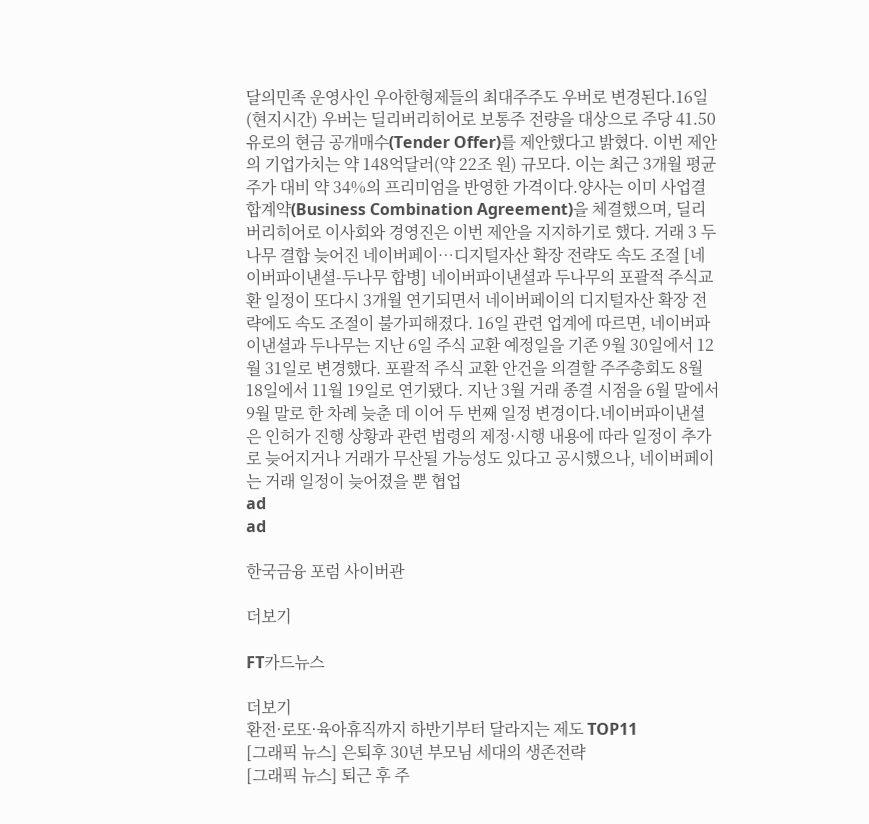달의민족 운영사인 우아한형제들의 최대주주도 우버로 변경된다.16일(현지시간) 우버는 딜리버리히어로 보통주 전량을 대상으로 주당 41.50유로의 현금 공개매수(Tender Offer)를 제안했다고 밝혔다. 이번 제안의 기업가치는 약 148억달러(약 22조 원) 규모다. 이는 최근 3개월 평균 주가 대비 약 34%의 프리미엄을 반영한 가격이다.양사는 이미 사업결합계약(Business Combination Agreement)을 체결했으며, 딜리버리히어로 이사회와 경영진은 이번 제안을 지지하기로 했다. 거래 3 두나무 결합 늦어진 네이버페이…디지털자산 확장 전략도 속도 조절 [네이버파이낸셜-두나무 합병] 네이버파이낸셜과 두나무의 포괄적 주식교환 일정이 또다시 3개월 연기되면서 네이버페이의 디지털자산 확장 전략에도 속도 조절이 불가피해졌다. 16일 관련 업계에 따르면, 네이버파이낸셜과 두나무는 지난 6일 주식 교환 예정일을 기존 9월 30일에서 12월 31일로 변경했다. 포괄적 주식 교환 안건을 의결할 주주총회도 8월 18일에서 11월 19일로 연기됐다. 지난 3월 거래 종결 시점을 6월 말에서 9월 말로 한 차례 늦춘 데 이어 두 번째 일정 변경이다.네이버파이낸셜은 인허가 진행 상황과 관련 법령의 제정·시행 내용에 따라 일정이 추가로 늦어지거나 거래가 무산될 가능성도 있다고 공시했으나, 네이버페이는 거래 일정이 늦어졌을 뿐 협업
ad
ad

한국금융 포럼 사이버관

더보기

FT카드뉴스

더보기
환전·로또·육아휴직까지 하반기부터 달라지는 제도 TOP11
[그래픽 뉴스] 은퇴후 30년 부모님 세대의 생존전략
[그래픽 뉴스] 퇴근 후 주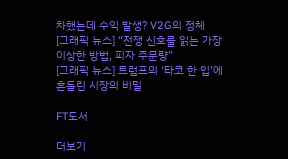차했는데 수익 발생? V2G의 정체
[그래픽 뉴스] “전쟁 신호를 읽는 가장 이상한 방법, 피자 주문량”
[그래픽 뉴스] 트럼프의 ‘타코 한 입’에 흔들린 시장의 비밀

FT도서

더보기